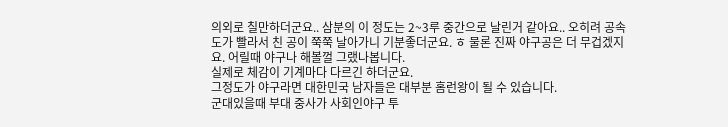의외로 칠만하더군요.. 삼분의 이 정도는 2~3루 중간으로 날린거 같아요.. 오히려 공속도가 빨라서 친 공이 쭉쭉 날아가니 기분좋더군요. ㅎ 물론 진짜 야구공은 더 무겁겠지요. 어릴때 야구나 해볼껄 그랬나봅니다.
실제로 체감이 기계마다 다르긴 하더군요.
그정도가 야구라면 대한민국 남자들은 대부분 홈런왕이 될 수 있습니다.
군대있을때 부대 중사가 사회인야구 투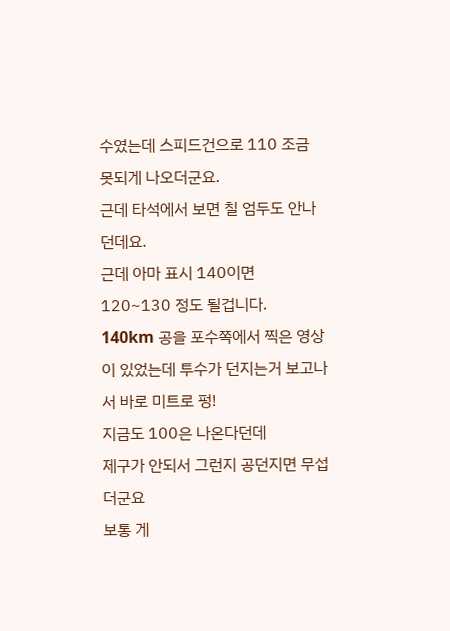수였는데 스피드건으로 110 조금 못되게 나오더군요.
근데 타석에서 보면 칠 엄두도 안나던데요.
근데 아마 표시 140이면 120~130 정도 될겁니다.
140km 공을 포수쪽에서 찍은 영상이 있었는데 투수가 던지는거 보고나서 바로 미트로 펑!
지금도 100은 나온다던데
제구가 안되서 그런지 공던지면 무섭더군요
보통 게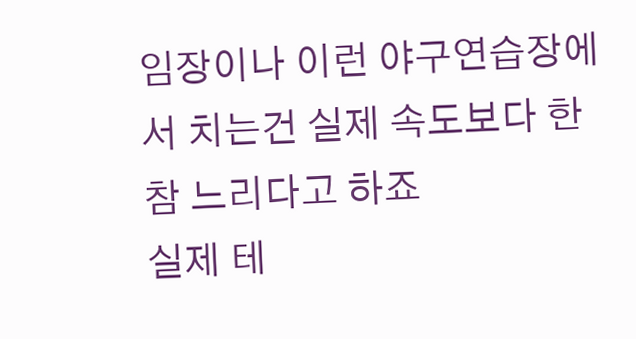임장이나 이런 야구연습장에서 치는건 실제 속도보다 한참 느리다고 하죠
실제 테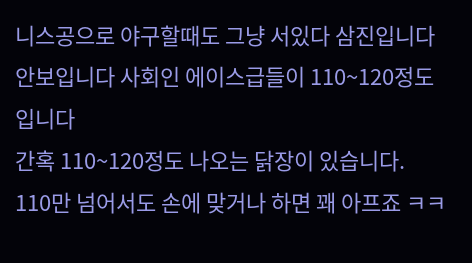니스공으로 야구할때도 그냥 서있다 삼진입니다 안보입니다 사회인 에이스급들이 110~120정도 입니다
간혹 110~120정도 나오는 닭장이 있습니다.
110만 넘어서도 손에 맞거나 하면 꽤 아프죠 ㅋㅋ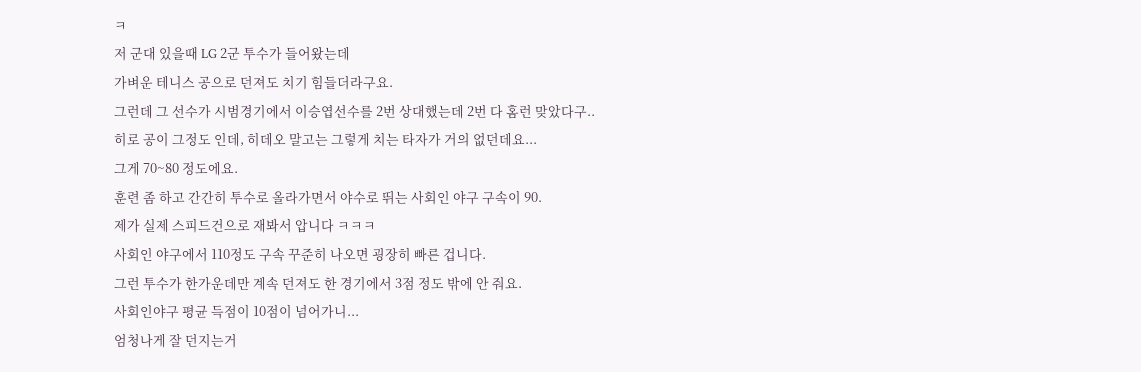ㅋ
저 군대 있을때 LG 2군 투수가 들어왔는데
가벼운 테니스 공으로 던져도 치기 힘들더라구요.
그런데 그 선수가 시범경기에서 이승엽선수를 2번 상대했는데 2번 다 홈런 맞았다구..
히로 공이 그정도 인데, 히데오 말고는 그렇게 치는 타자가 거의 없던데요...
그게 70~80 정도에요.
훈련 좀 하고 간간히 투수로 올라가면서 야수로 뛰는 사회인 야구 구속이 90.
제가 실제 스피드건으로 재봐서 압니다 ㅋㅋㅋ
사회인 야구에서 110정도 구속 꾸준히 나오면 굉장히 빠른 겁니다.
그런 투수가 한가운데만 계속 던져도 한 경기에서 3점 정도 밖에 안 줘요.
사회인야구 평균 득점이 10점이 넘어가니...
엄청나게 잘 던지는거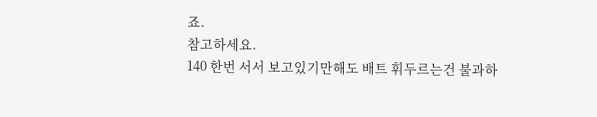죠.
참고하세요.
140 한번 서서 보고있기만해도 배트 휘두르는건 불과하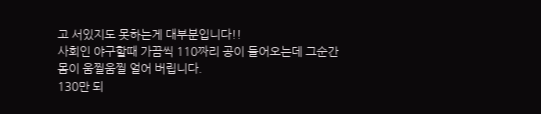고 서있지도 못하는게 대부분입니다!!
사회인 야구할때 가끔씩 110짜리 공이 들어오는데 그순간 몸이 움찔움찔 얼어 버립니다.
130만 되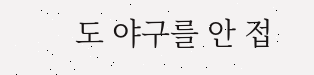도 야구를 안 접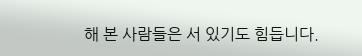해 본 사람들은 서 있기도 힘듭니다.